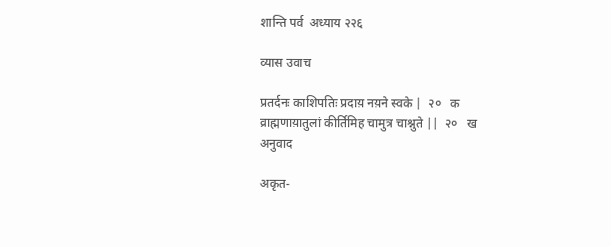शान्ति पर्व  अध्याय २२६

व्यास उवाच

प्रतर्दनः काशिपतिः प्रदाय़ नय़ने स्वके |  २०   क
व्राह्मणाय़ातुलां कीर्तिमिह चामुत्र चाश्नुते ||  २०   ख
अनुवाद

अकृत-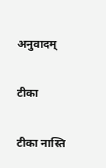अनुवादम्

टीका

टीका नास्ति